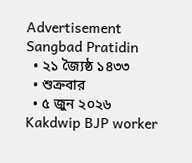Advertisement
Sangbad Pratidin
  • ২১ জ্যৈষ্ঠ ১৪৩৩
  • শুক্রবার
  • ৫ জুন ২০২৬
Kakdwip BJP worker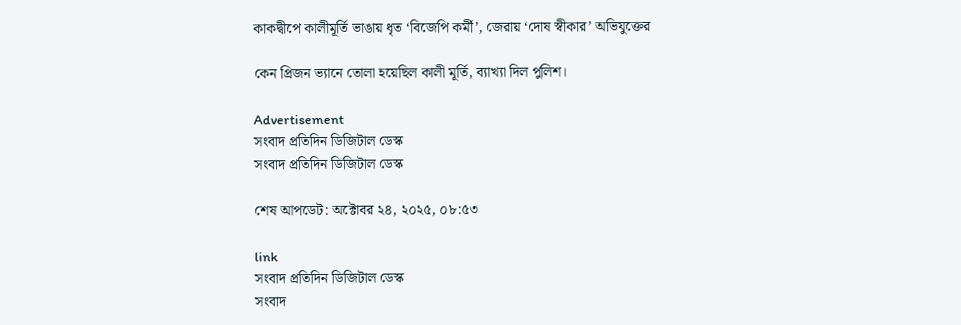কাকদ্বীপে কালীমূর্তি ভাঙায় ধৃত ‘বিজেপি কর্মী’, জেরায় ‘দোষ স্বীকার’ অভিযুক্তের

কেন প্রিজন ভ্যানে তোলা হয়েছিল কালী মূর্তি, ব্যাখ্যা দিল পুলিশ।

Advertisement
সংবাদ প্রতিদিন ডিজিটাল ডেস্ক
সংবাদ প্রতিদিন ডিজিটাল ডেস্ক

শেষ আপডেট: অক্টোবর ২৪, ২০২৫, ০৮:৫৩

link
সংবাদ প্রতিদিন ডিজিটাল ডেস্ক
সংবাদ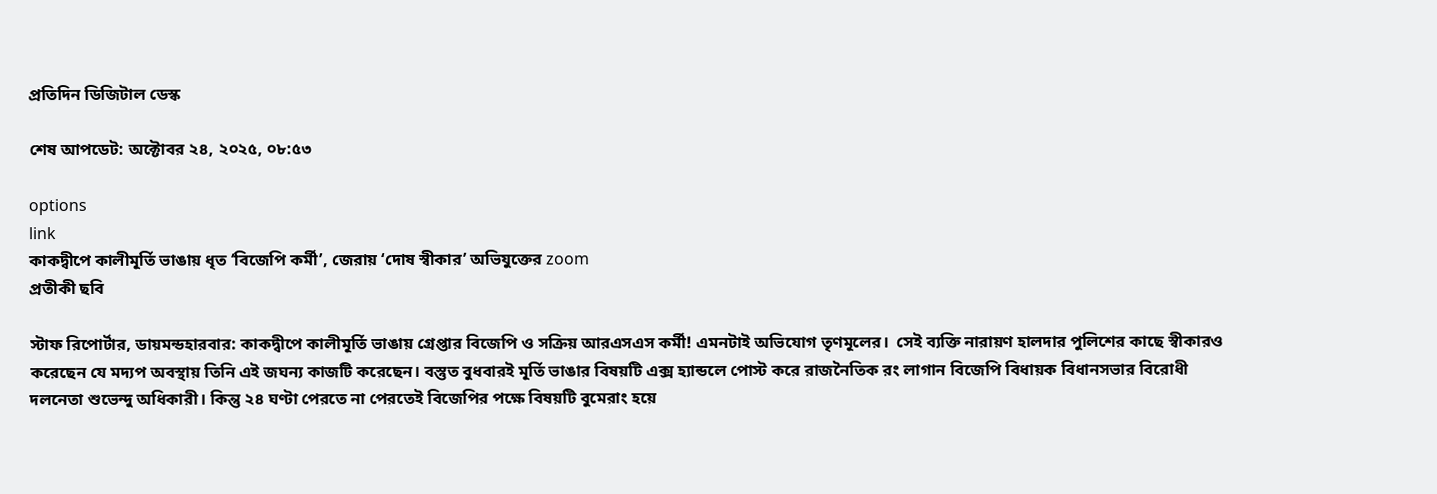প্রতিদিন ডিজিটাল ডেস্ক

শেষ আপডেট: অক্টোবর ২৪, ২০২৫, ০৮:৫৩

options
link
কাকদ্বীপে কালীমূর্তি ভাঙায় ধৃত ‘বিজেপি কর্মী’, জেরায় ‘দোষ স্বীকার’ অভিযুক্তের zoom
প্রতীকী ছবি

স্টাফ রিপোর্টার, ডায়মন্ডহারবার: কাকদ্বীপে কালীমূর্তি ভাঙায় গ্রেপ্তার বিজেপি ও সক্রিয় আরএসএস কর্মী! এমনটাই অভিযোগ তৃণমূলের।  সেই ব্যক্তি নারায়ণ হালদার পুলিশের কাছে স্বীকারও করেছেন যে মদ্যপ অবস্থায় তিনি এই জঘন্য কাজটি করেছেন। বস্তুত বুধবারই মূর্তি ভাঙার বিষয়টি এক্স হ্যান্ডলে পোস্ট করে রাজনৈতিক রং লাগান বিজেপি বিধায়ক বিধানসভার বিরোধী দলনেতা শুভেন্দু অধিকারী। কিন্তু ২৪ ঘণ্টা পেরতে না পেরতেই বিজেপির পক্ষে বিষয়টি বুমেরাং হয়ে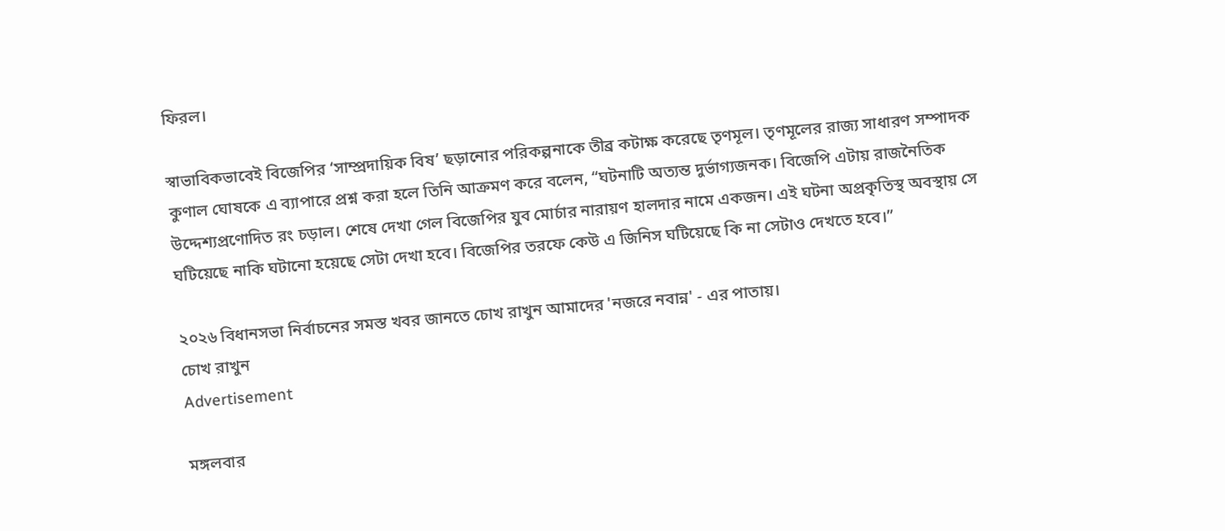ফিরল।

স্বাভাবিকভাবেই বিজেপির ‘সাম্প্রদায়িক বিষ’ ছড়ানোর পরিকল্পনাকে তীব্র কটাক্ষ করেছে তৃণমূল। তৃণমূলের রাজ্য সাধারণ সম্পাদক কুণাল ঘোষকে এ ব্যাপারে প্রশ্ন করা হলে তিনি আক্রমণ করে বলেন, “ঘটনাটি অত্যন্ত দুর্ভাগ্যজনক। বিজেপি এটায় রাজনৈতিক উদ্দেশ্যপ্রণোদিত রং চড়াল। শেষে দেখা গেল বিজেপির যুব মোর্চার নারায়ণ হালদার নামে একজন। এই ঘটনা অপ্রকৃতিস্থ অবস্থায় সে ঘটিয়েছে নাকি ঘটানো হয়েছে সেটা দেখা হবে। বিজেপির তরফে কেউ এ জিনিস ঘটিয়েছে কি না সেটাও দেখতে হবে।”

২০২৬ বিধানসভা নির্বাচনের সমস্ত খবর জানতে চোখ রাখুন আমাদের 'নজরে নবান্ন' - এর পাতায়।
চোখ রাখুন
Advertisement

মঙ্গলবার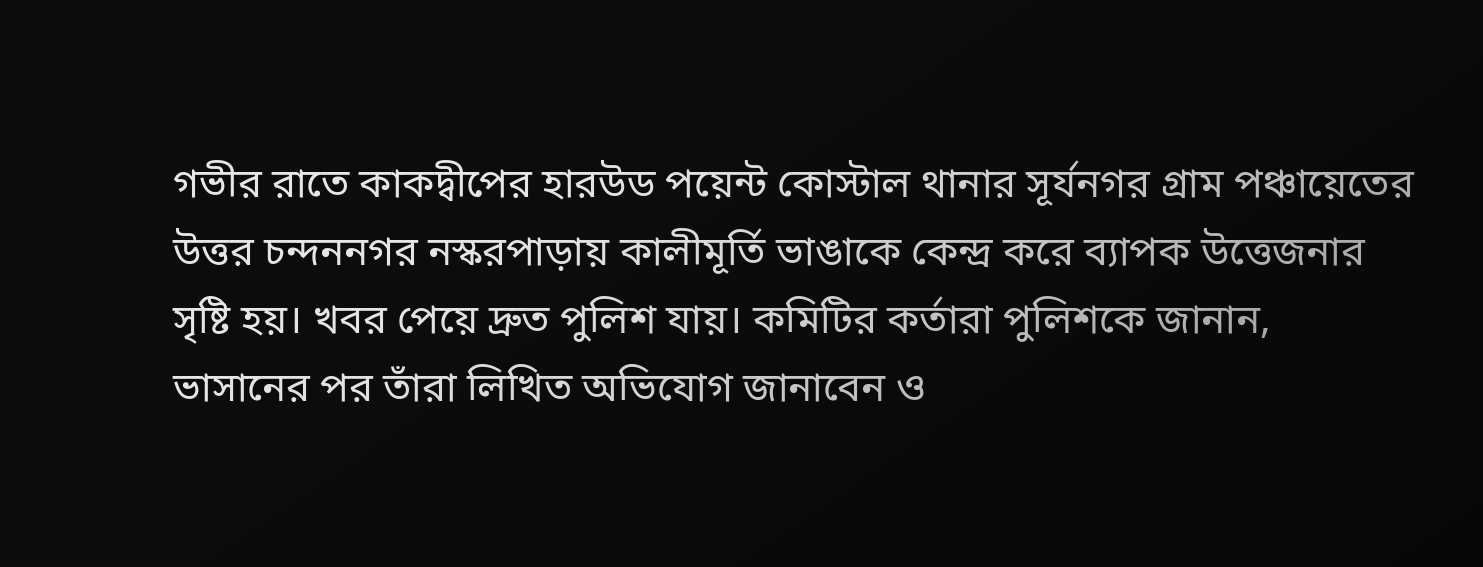গভীর রাতে কাকদ্বীপের হারউড পয়েন্ট কোস্টাল থানার সূর্যনগর গ্রাম পঞ্চায়েতের উত্তর চন্দননগর নস্করপাড়ায় কালীমূর্তি ভাঙাকে কেন্দ্র করে ব্যাপক উত্তেজনার সৃষ্টি হয়। খবর পেয়ে দ্রুত পুলিশ যায়। কমিটির কর্তারা পুলিশকে জানান, ভাসানের পর তাঁরা লিখিত অভিযোগ জানাবেন ও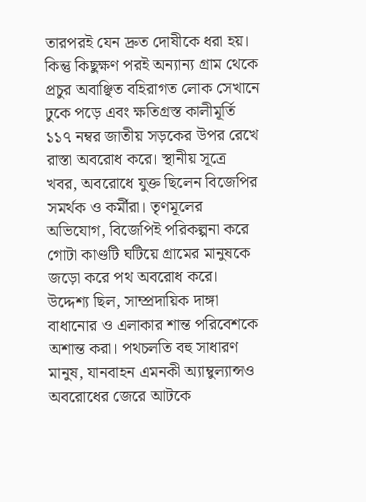তারপরই যেন দ্রুত দোষীকে ধরা হয়। কিন্তু কিছুক্ষণ পরই অন্যান্য গ্রাম থেকে প্রচুর অবাঞ্ছিত বহিরাগত লোক সেখানে ঢুকে পড়ে এবং ক্ষতিগ্রস্ত কালীমূর্তি ১১৭ নম্বর জাতীয় সড়কের উপর রেখে রাস্তা অবরোধ করে। স্থানীয় সূত্রে খবর, অবরোধে যুক্ত ছিলেন বিজেপির সমর্থক ও কর্মীরা। তৃণমূলের অভিযোগ, বিজেপিই পরিকল্পনা করে গোটা কাণ্ডটি ঘটিয়ে গ্রামের মানুষকে জড়ো করে পথ অবরোধ করে। উদ্দেশ্য ছিল, সাম্প্রদায়িক দাঙ্গা বাধানোর ও এলাকার শান্ত পরিবেশকে অশান্ত করা। পথচলতি বহু সাধারণ মানুষ, যানবাহন এমনকী অ্যাম্বুল্যান্সও অবরোধের জেরে আটকে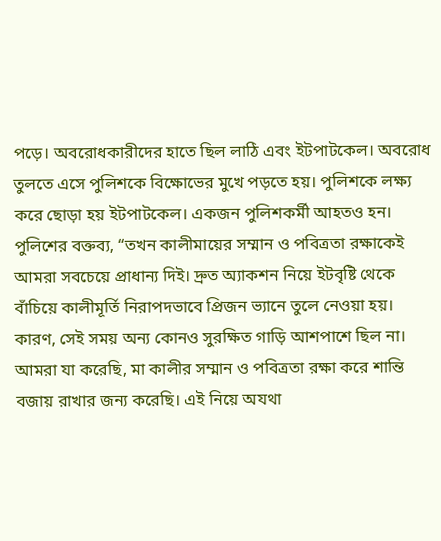পড়ে। অবরোধকারীদের হাতে ছিল লাঠি এবং ইটপাটকেল। অবরোধ তুলতে এসে পুলিশকে বিক্ষোভের মুখে পড়তে হয়। পুলিশকে লক্ষ্য করে ছোড়া হয় ইটপাটকেল। একজন পুলিশকর্মী আহতও হন। পুলিশের বক্তব্য, “তখন কালীমায়ের সম্মান ও পবিত্রতা রক্ষাকেই আমরা সবচেয়ে প্রাধান্য দিই। দ্রুত অ্যাকশন নিয়ে ইটবৃষ্টি থেকে বাঁচিয়ে কালীমূর্তি নিরাপদভাবে প্রিজন ভ্যানে তুলে নেওয়া হয়। কারণ, সেই সময় অন্য কোনও সুরক্ষিত গাড়ি আশপাশে ছিল না। আমরা যা করেছি, মা কালীর সম্মান ও পবিত্রতা রক্ষা করে শান্তি বজায় রাখার জন্য করেছি। এই নিয়ে অযথা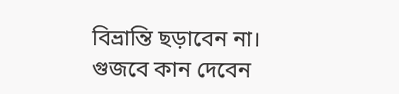বিভ্রান্তি ছড়াবেন না। গুজবে কান দেবেন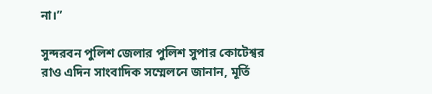না।”

সুন্দরবন পুলিশ জেলার পুলিশ সুপার কোটেশ্বর রাও এদিন সাংবাদিক সম্মেলনে জানান, মূর্তি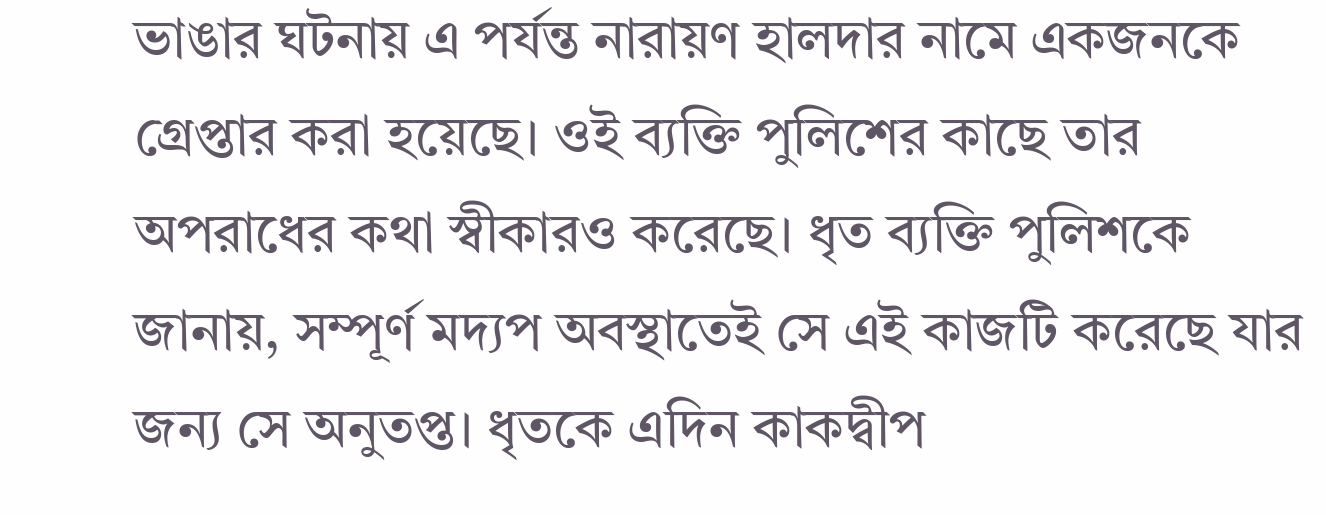ভাঙার ঘটনায় এ পর্যন্ত নারায়ণ হালদার নামে একজনকে গ্রেপ্তার করা হয়েছে। ওই ব্যক্তি পুলিশের কাছে তার অপরাধের কথা স্বীকারও করেছে। ধৃত ব্যক্তি পুলিশকে জানায়, সম্পূর্ণ মদ্যপ অবস্থাতেই সে এই কাজটি করেছে যার জন্য সে অনুতপ্ত। ধৃতকে এদিন কাকদ্বীপ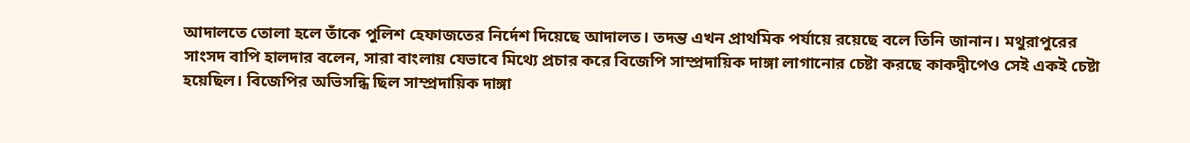আদালতে তোলা হলে তাঁকে পুলিশ হেফাজতের নির্দেশ দিয়েছে আদালত। তদন্ত এখন প্রাথমিক পর্যায়ে রয়েছে বলে তিনি জানান। মথুরাপুরের সাংসদ বাপি হালদার বলেন, সারা বাংলায় যেভাবে মিথ্যে প্রচার করে বিজেপি সাম্প্রদায়িক দাঙ্গা লাগানোর চেষ্টা করছে কাকদ্বীপেও সেই একই চেষ্টা হয়েছিল। বিজেপির অভিসন্ধি ছিল সাম্প্রদায়িক দাঙ্গা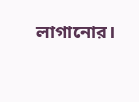লাগানোর।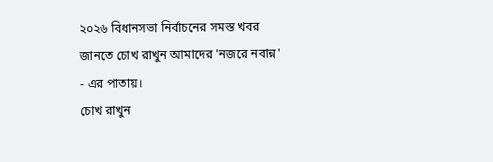২০২৬ বিধানসভা নির্বাচনের সমস্ত খবর জানতে চোখ রাখুন আমাদের 'নজরে নবান্ন' - এর পাতায়।
চোখ রাখুন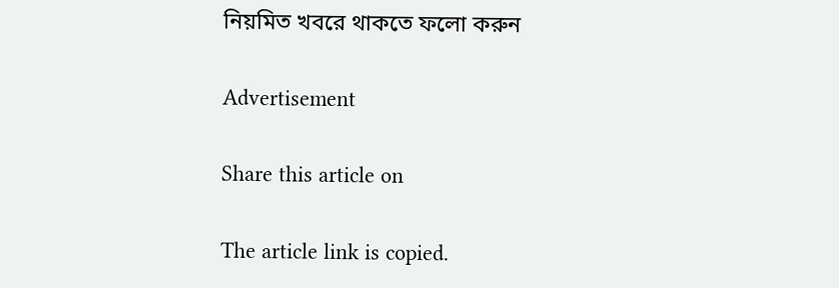নিয়মিত খবরে থাকতে ফলো করুন

Advertisement

Share this article on

The article link is copied.